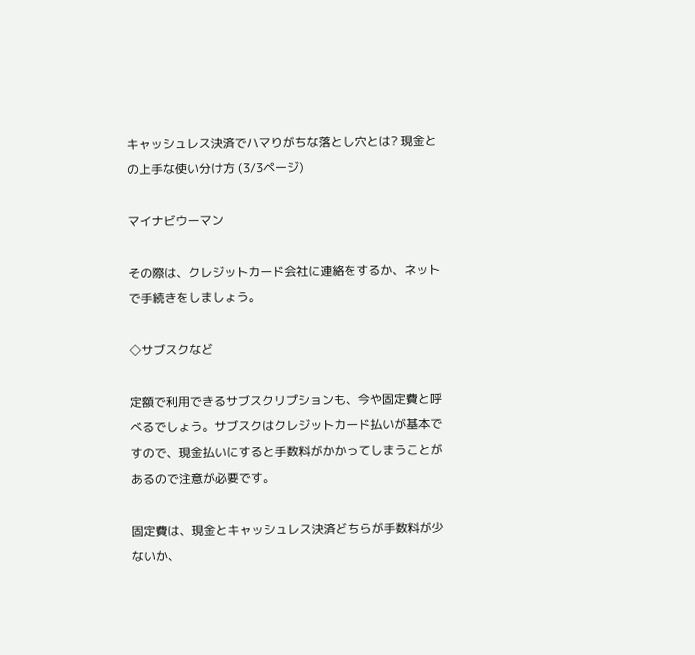キャッシュレス決済でハマりがちな落とし穴とは? 現金との上手な使い分け方 (3/3ページ)

マイナビウーマン

その際は、クレジットカード会社に連絡をするか、ネットで手続きをしましょう。

◇サブスクなど

定額で利用できるサブスクリプションも、今や固定費と呼べるでしょう。サブスクはクレジットカード払いが基本ですので、現金払いにすると手数料がかかってしまうことがあるので注意が必要です。

固定費は、現金とキャッシュレス決済どちらが手数料が少ないか、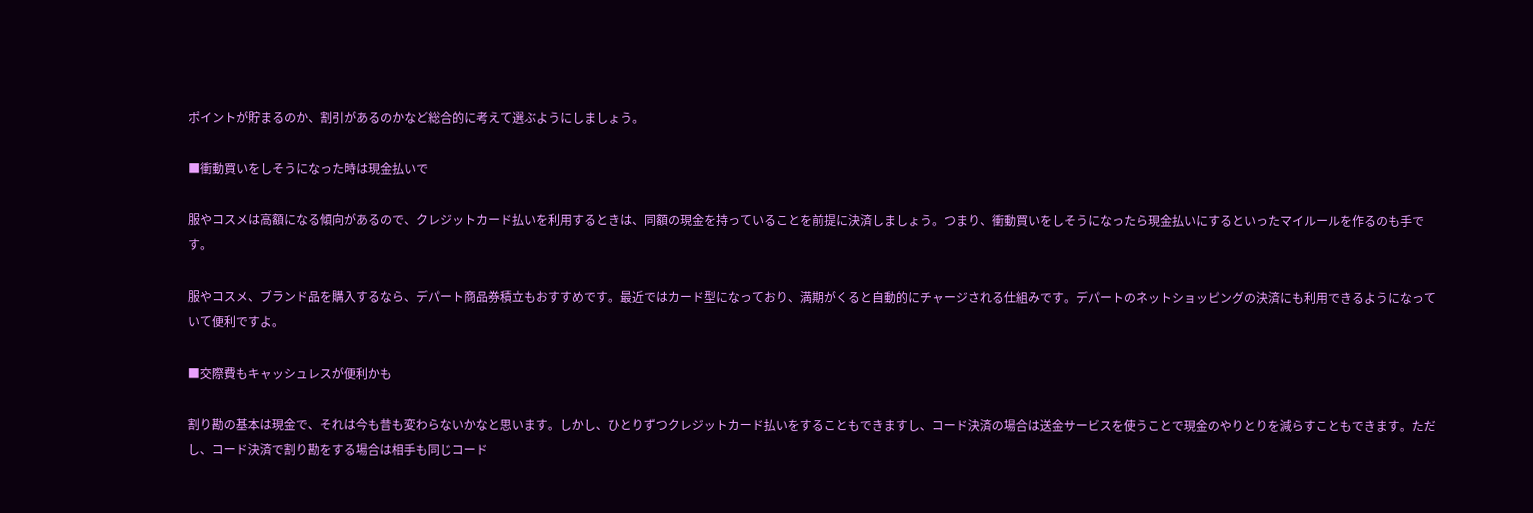ポイントが貯まるのか、割引があるのかなど総合的に考えて選ぶようにしましょう。

■衝動買いをしそうになった時は現金払いで

服やコスメは高額になる傾向があるので、クレジットカード払いを利用するときは、同額の現金を持っていることを前提に決済しましょう。つまり、衝動買いをしそうになったら現金払いにするといったマイルールを作るのも手です。

服やコスメ、ブランド品を購入するなら、デパート商品券積立もおすすめです。最近ではカード型になっており、満期がくると自動的にチャージされる仕組みです。デパートのネットショッピングの決済にも利用できるようになっていて便利ですよ。

■交際費もキャッシュレスが便利かも

割り勘の基本は現金で、それは今も昔も変わらないかなと思います。しかし、ひとりずつクレジットカード払いをすることもできますし、コード決済の場合は送金サービスを使うことで現金のやりとりを減らすこともできます。ただし、コード決済で割り勘をする場合は相手も同じコード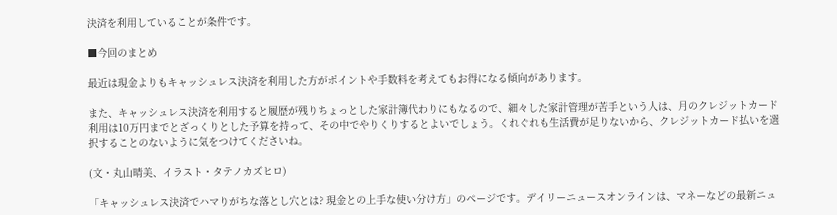決済を利用していることが条件です。

■今回のまとめ

最近は現金よりもキャッシュレス決済を利用した方がポイントや手数料を考えてもお得になる傾向があります。

また、キャッシュレス決済を利用すると履歴が残りちょっとした家計簿代わりにもなるので、細々した家計管理が苦手という人は、月のクレジットカード利用は10万円までとざっくりとした予算を持って、その中でやりくりするとよいでしょう。くれぐれも生活費が足りないから、クレジットカード払いを選択することのないように気をつけてくださいね。

(文・丸山晴美、イラスト・タテノカズヒロ)

「キャッシュレス決済でハマりがちな落とし穴とは? 現金との上手な使い分け方」のページです。デイリーニュースオンラインは、マネーなどの最新ニュ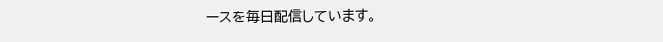ースを毎日配信しています。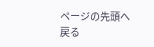ページの先頭へ戻る